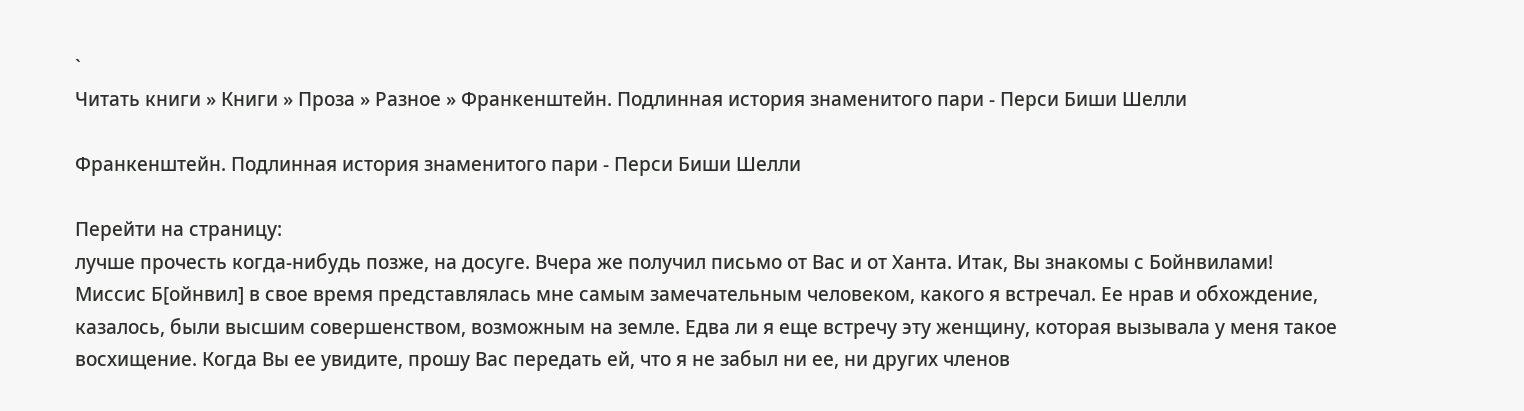`
Читать книги » Книги » Проза » Разное » Франкенштейн. Подлинная история знаменитого пари - Перси Биши Шелли

Франкенштейн. Подлинная история знаменитого пари - Перси Биши Шелли

Перейти на страницу:
лучше прочесть когда-нибудь позже, на досуге. Вчера же получил письмо от Вас и от Ханта. Итак, Вы знакомы с Бойнвилами! Миссис Б[ойнвил] в свое время представлялась мне самым замечательным человеком, какого я встречал. Ее нрав и обхождение, казалось, были высшим совершенством, возможным на земле. Едва ли я еще встречу эту женщину, которая вызывала у меня такое восхищение. Когда Вы ее увидите, прошу Вас передать ей, что я не забыл ни ее, ни других членов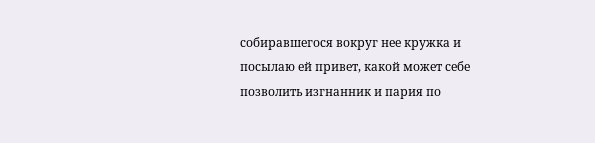собиравшегося вокруг нее кружка и посылаю ей привет, какой может себе позволить изгнанник и пария по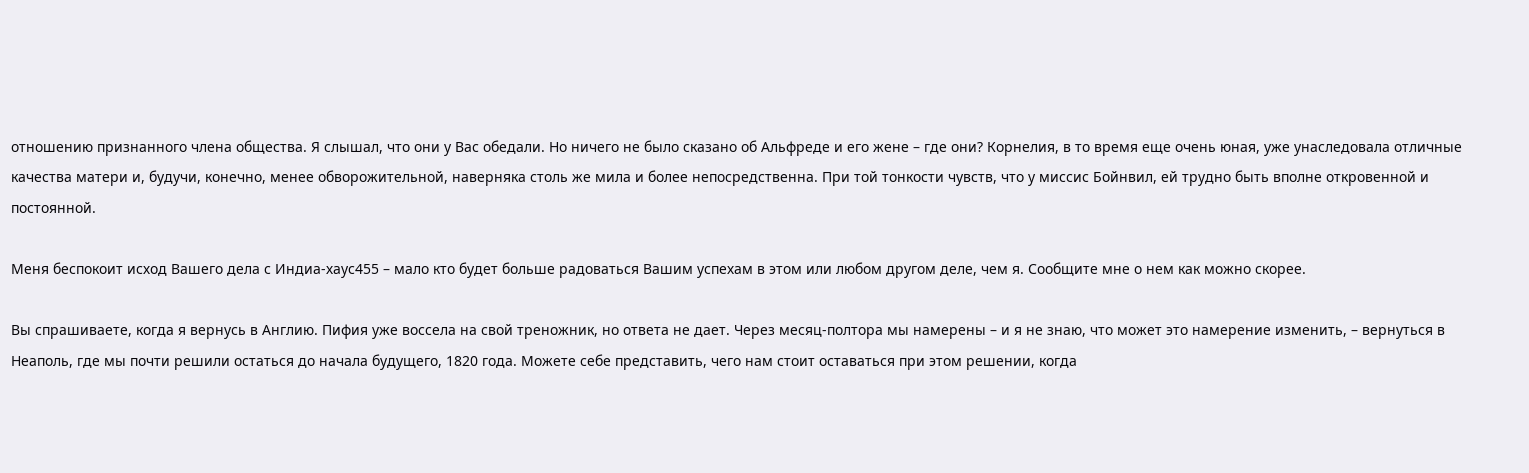отношению признанного члена общества. Я слышал, что они у Вас обедали. Но ничего не было сказано об Альфреде и его жене – где они? Корнелия, в то время еще очень юная, уже унаследовала отличные качества матери и, будучи, конечно, менее обворожительной, наверняка столь же мила и более непосредственна. При той тонкости чувств, что у миссис Бойнвил, ей трудно быть вполне откровенной и постоянной.

Меня беспокоит исход Вашего дела с Индиа-хаус455 – мало кто будет больше радоваться Вашим успехам в этом или любом другом деле, чем я. Сообщите мне о нем как можно скорее.

Вы спрашиваете, когда я вернусь в Англию. Пифия уже воссела на свой треножник, но ответа не дает. Через месяц-полтора мы намерены – и я не знаю, что может это намерение изменить, – вернуться в Неаполь, где мы почти решили остаться до начала будущего, 1820 года. Можете себе представить, чего нам стоит оставаться при этом решении, когда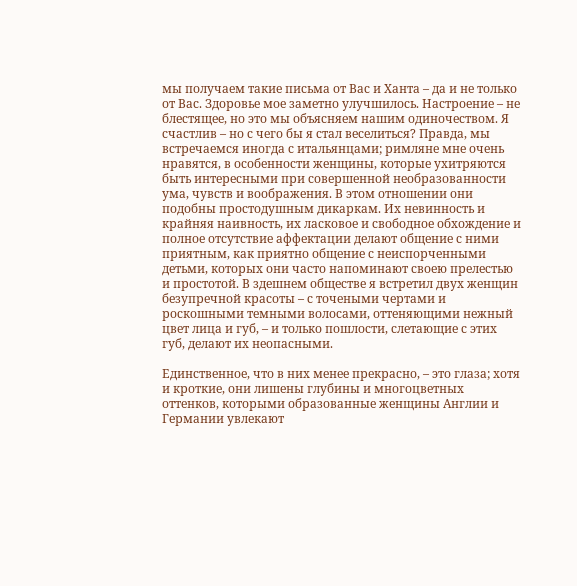мы получаем такие письма от Вас и Ханта – да и не только от Вас. Здоровье мое заметно улучшилось. Настроение – не блестящее, но это мы объясняем нашим одиночеством. Я счастлив – но с чего бы я стал веселиться? Правда, мы встречаемся иногда с итальянцами; римляне мне очень нравятся, в особенности женщины, которые ухитряются быть интересными при совершенной необразованности ума, чувств и воображения. В этом отношении они подобны простодушным дикаркам. Их невинность и крайняя наивность, их ласковое и свободное обхождение и полное отсутствие аффектации делают общение с ними приятным, как приятно общение с неиспорченными детьми, которых они часто напоминают своею прелестью и простотой. В здешнем обществе я встретил двух женщин безупречной красоты – с точеными чертами и роскошными темными волосами, оттеняющими нежный цвет лица и губ, – и только пошлости, слетающие с этих губ, делают их неопасными.

Единственное, что в них менее прекрасно, – это глаза; хотя и кроткие, они лишены глубины и многоцветных оттенков, которыми образованные женщины Англии и Германии увлекают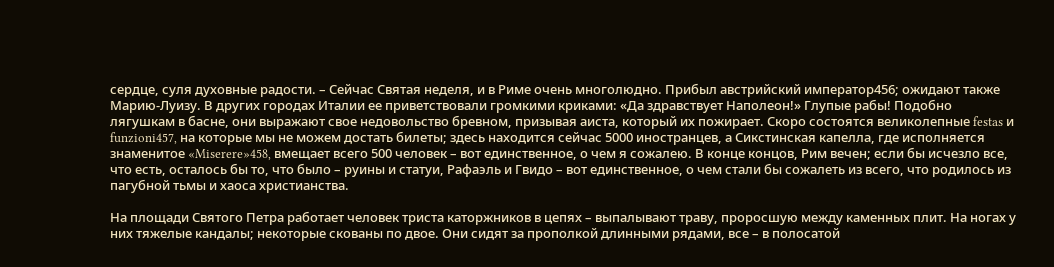сердце, суля духовные радости. – Сейчас Святая неделя, и в Риме очень многолюдно. Прибыл австрийский император456; ожидают также Марию-Луизу. В других городах Италии ее приветствовали громкими криками: «Да здравствует Наполеон!» Глупые рабы! Подобно лягушкам в басне, они выражают свое недовольство бревном, призывая аиста, который их пожирает. Скоро состоятся великолепные festas и funzioni457, на которые мы не можем достать билеты; здесь находится сейчас 5000 иностранцев, а Сикстинская капелла, где исполняется знаменитое «Miserere»458, вмещает всего 500 человек – вот единственное, о чем я сожалею. В конце концов, Рим вечен; если бы исчезло все, что есть, осталось бы то, что было – руины и статуи, Рафаэль и Гвидо – вот единственное, о чем стали бы сожалеть из всего, что родилось из пагубной тьмы и хаоса христианства.

На площади Святого Петра работает человек триста каторжников в цепях – выпалывают траву, проросшую между каменных плит. На ногах у них тяжелые кандалы; некоторые скованы по двое. Они сидят за прополкой длинными рядами, все – в полосатой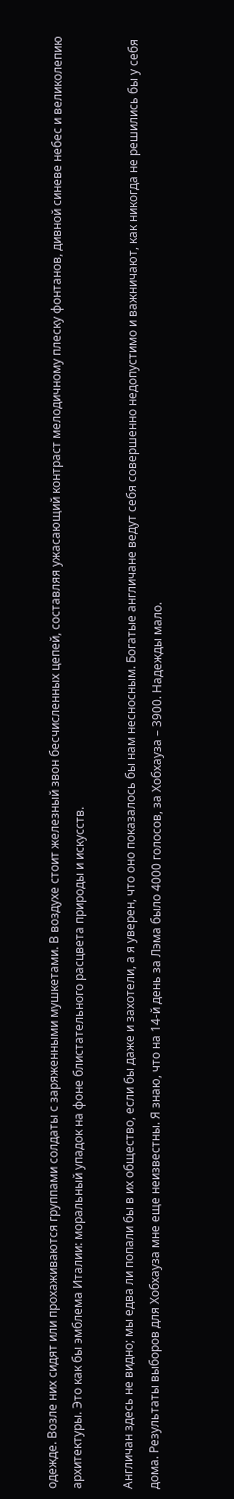одежде. Возле них сидят или прохаживаются группами солдаты с заряженными мушкетами. В воздухе стоит железный звон бесчисленных цепей, составляя ужасающий контраст мелодичному плеску фонтанов, дивной синеве небес и великолепию архитектуры. Это как бы эмблема Италии: моральный упадок на фоне блистательного расцвета природы и искусств.

Англичан здесь не видно; мы едва ли попали бы в их общество, если бы даже и захотели, а я уверен, что оно показалось бы нам несносным. Богатые англичане ведут себя совершенно недопустимо и важничают, как никогда не решились бы у себя дома. Результаты выборов для Хобхауза мне еще неизвестны. Я знаю, что на 14-й день за Лэма было 4000 голосов, за Хобхауза – 3900. Надежды мало.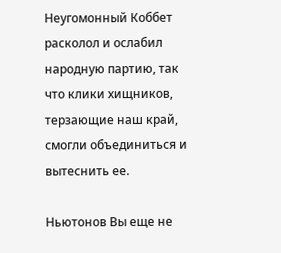Неугомонный Коббет расколол и ослабил народную партию, так что клики хищников, терзающие наш край, смогли объединиться и вытеснить ее.

Ньютонов Вы еще не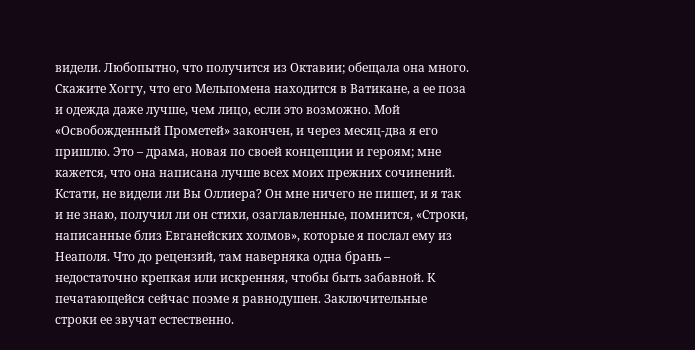видели. Любопытно, что получится из Октавии; обещала она много. Скажите Хоггу, что его Мельпомена находится в Ватикане, а ее поза и одежда даже лучше, чем лицо, если это возможно. Мой «Освобожденный Прометей» закончен, и через месяц-два я его пришлю. Это – драма, новая по своей концепции и героям; мне кажется, что она написана лучше всех моих прежних сочинений. Кстати, не видели ли Вы Оллиера? Он мне ничего не пишет, и я так и не знаю, получил ли он стихи, озаглавленные, помнится, «Строки, написанные близ Евганейских холмов», которые я послал ему из Неаполя. Что до рецензий, там наверняка одна брань – недостаточно крепкая или искренняя, чтобы быть забавной. К печатающейся сейчас поэме я равнодушен. Заключительные строки ее звучат естественно.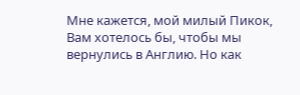Мне кажется, мой милый Пикок, Вам хотелось бы, чтобы мы вернулись в Англию. Но как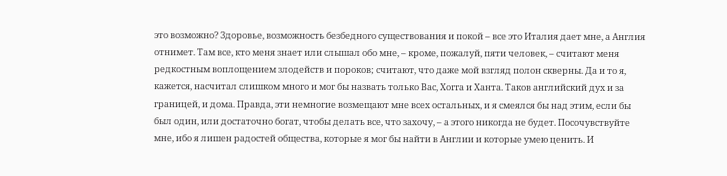это возможно? Здоровье, возможность безбедного существования и покой – все это Италия дает мне, а Англия отнимет. Там все, кто меня знает или слышал обо мне, – кроме, пожалуй, пяти человек, – считают меня редкостным воплощением злодейств и пороков; считают, что даже мой взгляд полон скверны. Да и то я, кажется, насчитал слишком много и мог бы назвать только Вас, Хогга и Ханта. Таков английский дух и за границей, и дома. Правда, эти немногие возмещают мне всех остальных, и я смеялся бы над этим, если бы был один, или достаточно богат, чтобы делать все, что захочу, – а этого никогда не будет. Посочувствуйте мне, ибо я лишен радостей общества, которые я мог бы найти в Англии и которые умею ценить. И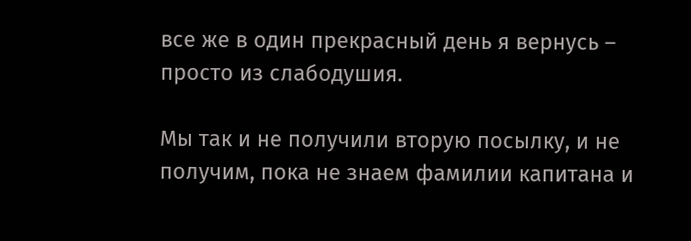все же в один прекрасный день я вернусь – просто из слабодушия.

Мы так и не получили вторую посылку, и не получим, пока не знаем фамилии капитана и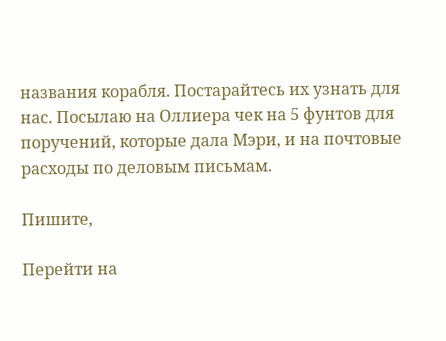названия корабля. Постарайтесь их узнать для нас. Посылаю на Оллиера чек на 5 фунтов для поручений, которые дала Мэри, и на почтовые расходы по деловым письмам.

Пишите,

Перейти на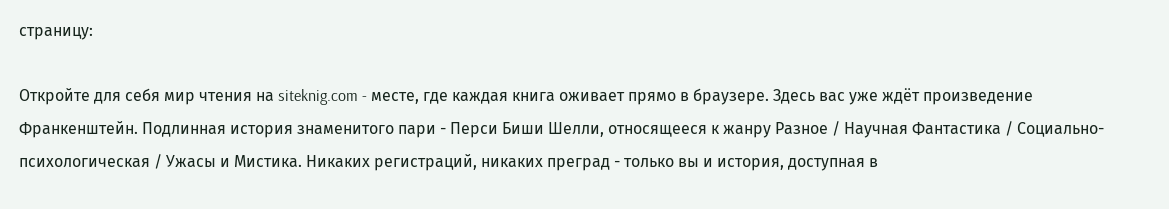страницу:

Откройте для себя мир чтения на siteknig.com - месте, где каждая книга оживает прямо в браузере. Здесь вас уже ждёт произведение Франкенштейн. Подлинная история знаменитого пари - Перси Биши Шелли, относящееся к жанру Разное / Научная Фантастика / Социально-психологическая / Ужасы и Мистика. Никаких регистраций, никаких преград - только вы и история, доступная в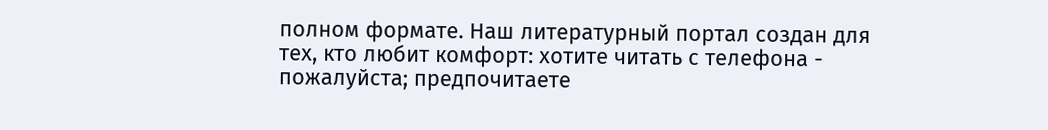полном формате. Наш литературный портал создан для тех, кто любит комфорт: хотите читать с телефона - пожалуйста; предпочитаете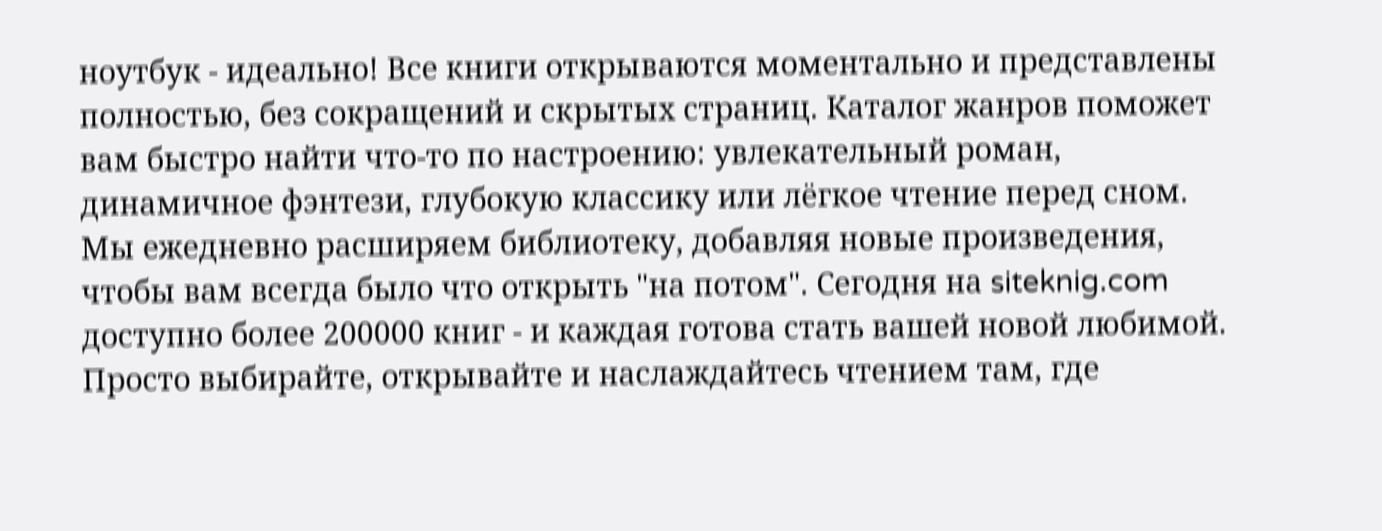ноутбук - идеально! Все книги открываются моментально и представлены полностью, без сокращений и скрытых страниц. Каталог жанров поможет вам быстро найти что-то по настроению: увлекательный роман, динамичное фэнтези, глубокую классику или лёгкое чтение перед сном. Мы ежедневно расширяем библиотеку, добавляя новые произведения, чтобы вам всегда было что открыть "на потом". Сегодня на siteknig.com доступно более 200000 книг - и каждая готова стать вашей новой любимой. Просто выбирайте, открывайте и наслаждайтесь чтением там, где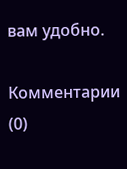вам удобно.

Комментарии (0)